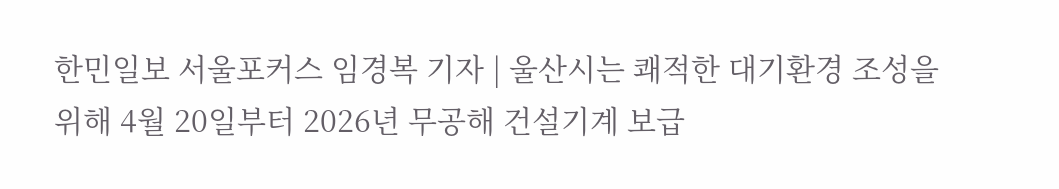한민일보 서울포커스 임경복 기자 | 울산시는 쾌적한 대기환경 조성을 위해 4월 20일부터 2026년 무공해 건설기계 보급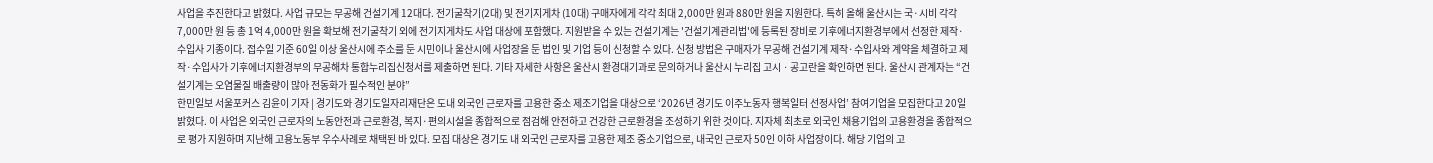사업을 추진한다고 밝혔다. 사업 규모는 무공해 건설기계 12대다. 전기굴착기(2대) 및 전기지게차 (10대) 구매자에게 각각 최대 2,000만 원과 880만 원을 지원한다. 특히 올해 울산시는 국·시비 각각 7,000만 원 등 총 1억 4,000만 원을 확보해 전기굴착기 외에 전기지게차도 사업 대상에 포함했다. 지원받을 수 있는 건설기계는 '건설기계관리법'에 등록된 장비로 기후에너지환경부에서 선정한 제작·수입사 기종이다. 접수일 기준 60일 이상 울산시에 주소를 둔 시민이나 울산시에 사업장을 둔 법인 및 기업 등이 신청할 수 있다. 신청 방법은 구매자가 무공해 건설기계 제작·수입사와 계약을 체결하고 제작·수입사가 기후에너지환경부의 무공해차 통합누리집신청서를 제출하면 된다. 기타 자세한 사항은 울산시 환경대기과로 문의하거나 울산시 누리집 고시ㆍ공고란을 확인하면 된다. 울산시 관계자는 “건설기계는 오염물질 배출량이 많아 전동화가 필수적인 분야”
한민일보 서울포커스 김윤이 기자 | 경기도와 경기도일자리재단은 도내 외국인 근로자를 고용한 중소 제조기업을 대상으로 ‘2026년 경기도 이주노동자 행복일터 선정사업’ 참여기업을 모집한다고 20일 밝혔다. 이 사업은 외국인 근로자의 노동안전과 근로환경, 복지·편의시설을 종합적으로 점검해 안전하고 건강한 근로환경을 조성하기 위한 것이다. 지자체 최초로 외국인 채용기업의 고용환경을 종합적으로 평가 지원하며 지난해 고용노동부 우수사례로 채택된 바 있다. 모집 대상은 경기도 내 외국인 근로자를 고용한 제조 중소기업으로, 내국인 근로자 50인 이하 사업장이다. 해당 기업의 고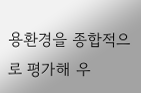용환경을 종합적으로 평가해 우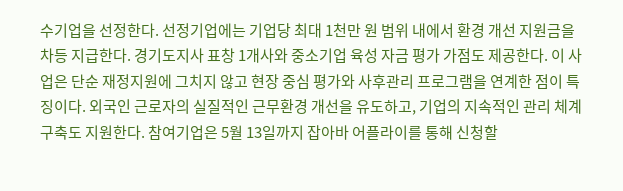수기업을 선정한다. 선정기업에는 기업당 최대 1천만 원 범위 내에서 환경 개선 지원금을 차등 지급한다. 경기도지사 표창 1개사와 중소기업 육성 자금 평가 가점도 제공한다. 이 사업은 단순 재정지원에 그치지 않고 현장 중심 평가와 사후관리 프로그램을 연계한 점이 특징이다. 외국인 근로자의 실질적인 근무환경 개선을 유도하고, 기업의 지속적인 관리 체계 구축도 지원한다. 참여기업은 5월 13일까지 잡아바 어플라이를 통해 신청할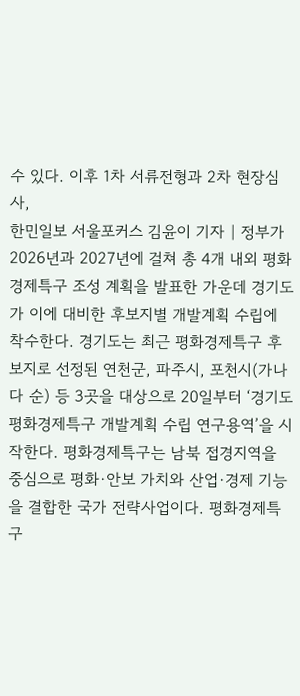수 있다. 이후 1차 서류전형과 2차 현장심사,
한민일보 서울포커스 김윤이 기자 | 정부가 2026년과 2027년에 걸쳐 총 4개 내외 평화경제특구 조성 계획을 발표한 가운데 경기도가 이에 대비한 후보지별 개발계획 수립에 착수한다. 경기도는 최근 평화경제특구 후보지로 선정된 연천군, 파주시, 포천시(가나다 순) 등 3곳을 대상으로 20일부터 ‘경기도 평화경제특구 개발계획 수립 연구용역’을 시작한다. 평화경제특구는 남북 접경지역을 중심으로 평화·안보 가치와 산업·경제 기능을 결합한 국가 전략사업이다. 평화경제특구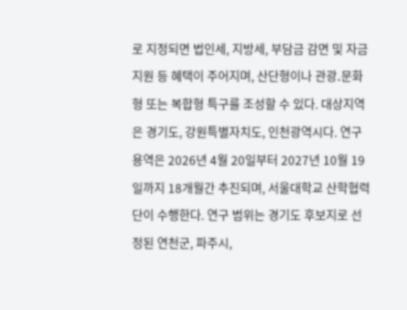로 지정되면 법인세, 지방세, 부담금 감면 및 자금 지원 등 혜택이 주어지며, 산단형이나 관광․문화형 또는 복합형 특구를 조성할 수 있다. 대상지역은 경기도, 강원특별자치도, 인천광역시다. 연구용역은 2026년 4월 20일부터 2027년 10월 19일까지 18개월간 추진되며, 서울대학교 산학협력단이 수행한다. 연구 범위는 경기도 후보지로 선정된 연천군, 파주시,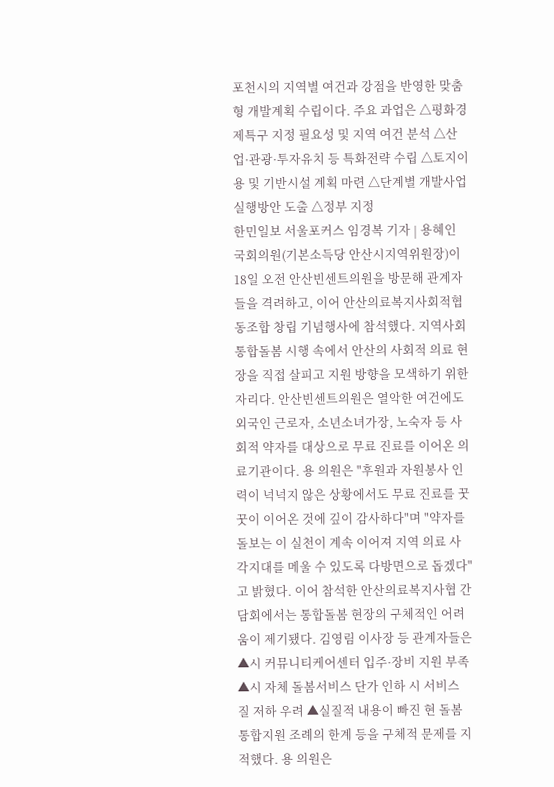포천시의 지역별 여건과 강점을 반영한 맞춤형 개발계획 수립이다. 주요 과업은 △평화경제특구 지정 필요성 및 지역 여건 분석 △산업·관광·투자유치 등 특화전략 수립 △토지이용 및 기반시설 계획 마련 △단계별 개발사업 실행방안 도출 △정부 지정
한민일보 서울포커스 임경복 기자 | 용혜인 국회의원(기본소득당 안산시지역위원장)이 18일 오전 안산빈센트의원을 방문해 관계자들을 격려하고, 이어 안산의료복지사회적협동조합 창립 기념행사에 참석했다. 지역사회 통합돌봄 시행 속에서 안산의 사회적 의료 현장을 직접 살피고 지원 방향을 모색하기 위한 자리다. 안산빈센트의원은 열악한 여건에도 외국인 근로자, 소년소녀가장, 노숙자 등 사회적 약자를 대상으로 무료 진료를 이어온 의료기관이다. 용 의원은 "후원과 자원봉사 인력이 넉넉지 않은 상황에서도 무료 진료를 꿋꿋이 이어온 것에 깊이 감사하다"며 "약자를 돌보는 이 실천이 계속 이어져 지역 의료 사각지대를 메울 수 있도록 다방면으로 돕겠다"고 밝혔다. 이어 참석한 안산의료복지사협 간담회에서는 통합돌봄 현장의 구체적인 어려움이 제기됐다. 김영림 이사장 등 관계자들은 ▲시 커뮤니티케어센터 입주·장비 지원 부족 ▲시 자체 돌봄서비스 단가 인하 시 서비스 질 저하 우려 ▲실질적 내용이 빠진 현 돌봄통합지원 조례의 한계 등을 구체적 문제를 지적했다. 용 의원은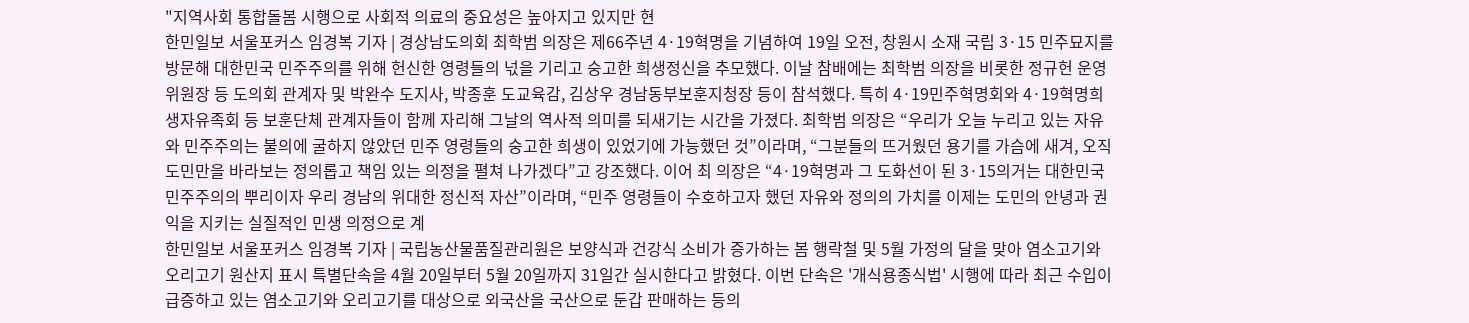"지역사회 통합돌봄 시행으로 사회적 의료의 중요성은 높아지고 있지만 현
한민일보 서울포커스 임경복 기자 | 경상남도의회 최학범 의장은 제66주년 4·19혁명을 기념하여 19일 오전, 창원시 소재 국립 3·15 민주묘지를 방문해 대한민국 민주주의를 위해 헌신한 영령들의 넋을 기리고 숭고한 희생정신을 추모했다. 이날 참배에는 최학범 의장을 비롯한 정규헌 운영위원장 등 도의회 관계자 및 박완수 도지사, 박종훈 도교육감, 김상우 경남동부보훈지청장 등이 참석했다. 특히 4·19민주혁명회와 4·19혁명희생자유족회 등 보훈단체 관계자들이 함께 자리해 그날의 역사적 의미를 되새기는 시간을 가졌다. 최학범 의장은 “우리가 오늘 누리고 있는 자유와 민주주의는 불의에 굴하지 않았던 민주 영령들의 숭고한 희생이 있었기에 가능했던 것”이라며, “그분들의 뜨거웠던 용기를 가슴에 새겨, 오직 도민만을 바라보는 정의롭고 책임 있는 의정을 펼쳐 나가겠다”고 강조했다. 이어 최 의장은 “4·19혁명과 그 도화선이 된 3·15의거는 대한민국 민주주의의 뿌리이자 우리 경남의 위대한 정신적 자산”이라며, “민주 영령들이 수호하고자 했던 자유와 정의의 가치를 이제는 도민의 안녕과 권익을 지키는 실질적인 민생 의정으로 계
한민일보 서울포커스 임경복 기자 | 국립농산물품질관리원은 보양식과 건강식 소비가 증가하는 봄 행락철 및 5월 가정의 달을 맞아 염소고기와 오리고기 원산지 표시 특별단속을 4월 20일부터 5월 20일까지 31일간 실시한다고 밝혔다. 이번 단속은 '개식용종식법' 시행에 따라 최근 수입이 급증하고 있는 염소고기와 오리고기를 대상으로 외국산을 국산으로 둔갑 판매하는 등의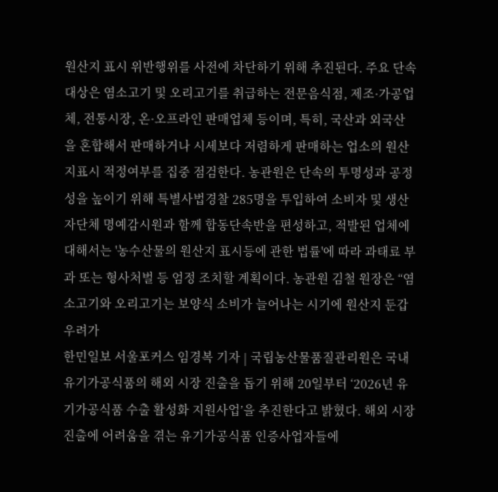원산지 표시 위반행위를 사전에 차단하기 위해 추진된다. 주요 단속대상은 염소고기 및 오리고기를 취급하는 전문음식점, 제조·가공업체, 전통시장, 온·오프라인 판매업체 등이며, 특히, 국산과 외국산을 혼합해서 판매하거나 시세보다 저렴하게 판매하는 업소의 원산지표시 적정여부를 집중 점검한다. 농관원은 단속의 투명성과 공정성을 높이기 위해 특별사법경찰 285명을 투입하여 소비자 및 생산자단체 명예감시원과 함께 합동단속반을 편성하고, 적발된 업체에 대해서는 '농수산물의 원산지 표시등에 관한 법률'에 따라 과태료 부과 또는 형사처벌 등 엄정 조치할 계획이다. 농관원 김철 원장은 “염소고기와 오리고기는 보양식 소비가 늘어나는 시기에 원산지 둔갑 우려가
한민일보 서울포커스 임경복 기자 | 국립농산물품질관리원은 국내 유기가공식품의 해외 시장 진출을 돕기 위해 20일부터 ‘2026년 유기가공식품 수출 활성화 지원사업’을 추진한다고 밝혔다. 해외 시장 진출에 어려움을 겪는 유기가공식품 인증사업자들에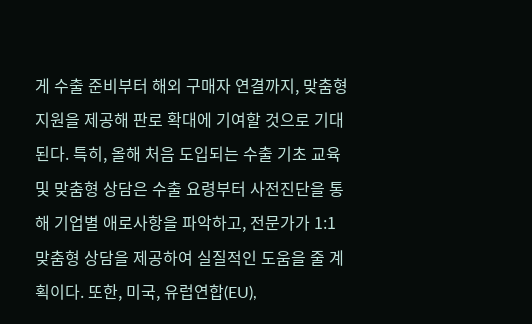게 수출 준비부터 해외 구매자 연결까지, 맞춤형 지원을 제공해 판로 확대에 기여할 것으로 기대된다. 특히, 올해 처음 도입되는 수출 기초 교육 및 맞춤형 상담은 수출 요령부터 사전진단을 통해 기업별 애로사항을 파악하고, 전문가가 1:1 맞춤형 상담을 제공하여 실질적인 도움을 줄 계획이다. 또한, 미국, 유럽연합(EU),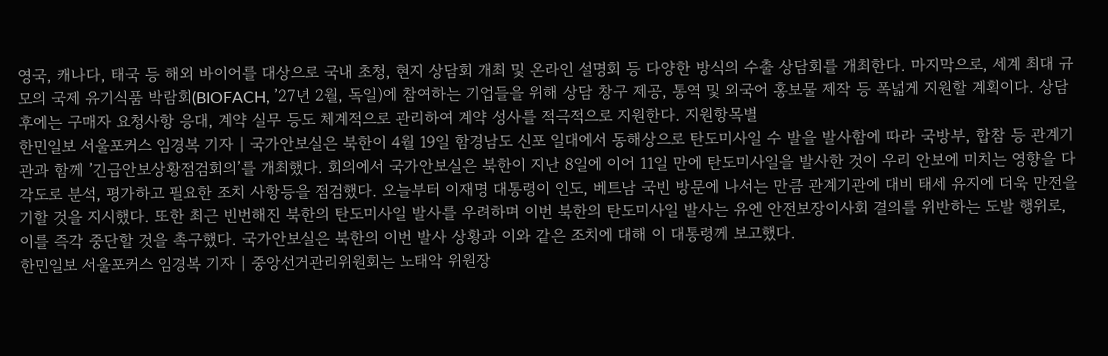영국, 캐나다, 태국 등 해외 바이어를 대상으로 국내 초청, 현지 상담회 개최 및 온라인 설명회 등 다양한 방식의 수출 상담회를 개최한다. 마지막으로, 세계 최대 규모의 국제 유기식품 박람회(BIOFACH, ’27년 2월, 독일)에 참여하는 기업들을 위해 상담 창구 제공, 통역 및 외국어 홍보물 제작 등 폭넓게 지원할 계획이다. 상담 후에는 구매자 요청사항 응대, 계약 실무 등도 체계적으로 관리하여 계약 성사를 적극적으로 지원한다. 지원항목별
한민일보 서울포커스 임경복 기자 | 국가안보실은 북한이 4월 19일 함경남도 신포 일대에서 동해상으로 탄도미사일 수 발을 발사함에 따라 국방부, 합참 등 관계기관과 함께 ’긴급안보상황점검회의’를 개최했다. 회의에서 국가안보실은 북한이 지난 8일에 이어 11일 만에 탄도미사일을 발사한 것이 우리 안보에 미치는 영향을 다각도로 분석, 평가하고 필요한 조치 사항등을 점검했다. 오늘부터 이재명 대통령이 인도, 베트남 국빈 방문에 나서는 만큼 관계기관에 대비 태세 유지에 더욱 만전을 기할 것을 지시했다. 또한 최근 빈번해진 북한의 탄도미사일 발사를 우려하며 이번 북한의 탄도미사일 발사는 유엔 안전보장이사회 결의를 위반하는 도발 행위로, 이를 즉각 중단할 것을 촉구했다. 국가안보실은 북한의 이번 발사 상황과 이와 같은 조치에 대해 이 대통령께 보고했다.
한민일보 서울포커스 임경복 기자 | 중앙선거관리위원회는 노태악 위원장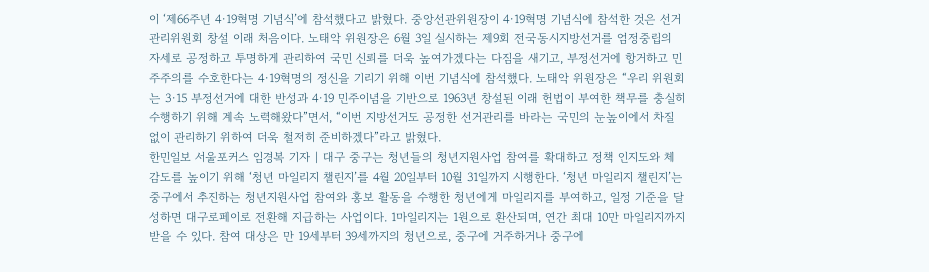이 ‘제66주년 4·19혁명 기념식’에 참석했다고 밝혔다. 중앙선관위원장이 4·19혁명 기념식에 참석한 것은 선거관리위원회 창설 이래 처음이다. 노태악 위원장은 6월 3일 실시하는 제9회 전국동시지방선거를 엄정중립의 자세로 공정하고 투명하게 관리하여 국민 신뢰를 더욱 높여가겠다는 다짐을 새기고, 부정선거에 항거하고 민주주의를 수호한다는 4·19혁명의 정신을 기리기 위해 이번 기념식에 참석했다. 노태악 위원장은 “우리 위원회는 3·15 부정선거에 대한 반성과 4·19 민주이념을 기반으로 1963년 창설된 이래 헌법이 부여한 책무를 충실히 수행하기 위해 계속 노력해왔다”면서, “이번 지방선거도 공정한 선거관리를 바라는 국민의 눈높이에서 차질 없이 관리하기 위하여 더욱 철저히 준비하겠다”라고 밝혔다.
한민일보 서울포커스 임경복 기자 | 대구 중구는 청년들의 청년지원사업 참여를 확대하고 정책 인지도와 체감도를 높이기 위해 ‘청년 마일리지 챌린지’를 4월 20일부터 10월 31일까지 시행한다. ‘청년 마일리지 챌린지’는 중구에서 추진하는 청년지원사업 참여와 홍보 활동을 수행한 청년에게 마일리지를 부여하고, 일정 기준을 달성하면 대구로페이로 전환해 지급하는 사업이다. 1마일리지는 1원으로 환산되며, 연간 최대 10만 마일리지까지 받을 수 있다. 참여 대상은 만 19세부터 39세까지의 청년으로, 중구에 거주하거나 중구에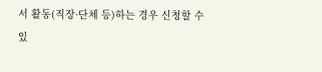서 활동(직장·단체 등)하는 경우 신청할 수 있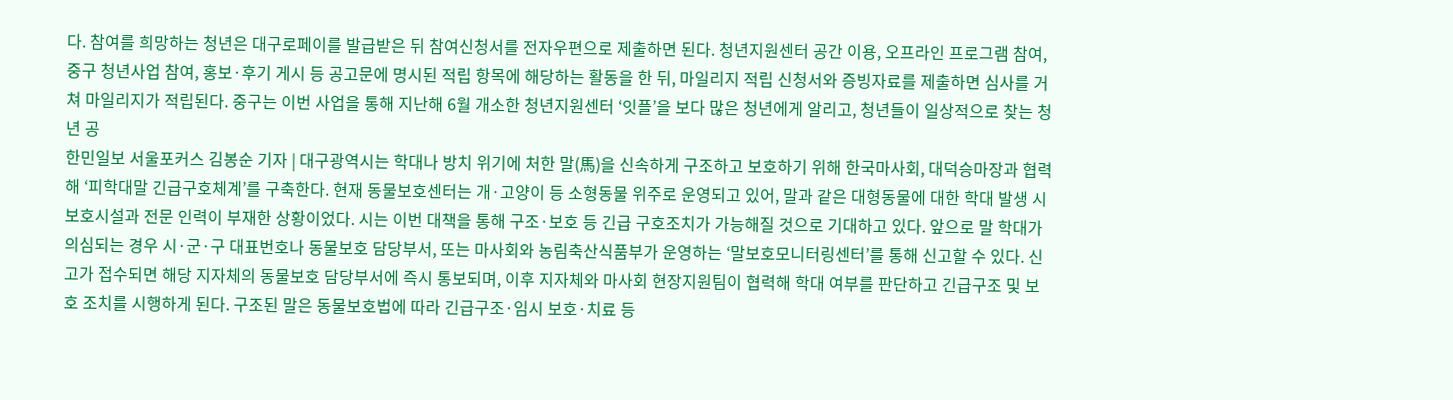다. 참여를 희망하는 청년은 대구로페이를 발급받은 뒤 참여신청서를 전자우편으로 제출하면 된다. 청년지원센터 공간 이용, 오프라인 프로그램 참여, 중구 청년사업 참여, 홍보·후기 게시 등 공고문에 명시된 적립 항목에 해당하는 활동을 한 뒤, 마일리지 적립 신청서와 증빙자료를 제출하면 심사를 거쳐 마일리지가 적립된다. 중구는 이번 사업을 통해 지난해 6월 개소한 청년지원센터 ‘잇플’을 보다 많은 청년에게 알리고, 청년들이 일상적으로 찾는 청년 공
한민일보 서울포커스 김봉순 기자 | 대구광역시는 학대나 방치 위기에 처한 말(馬)을 신속하게 구조하고 보호하기 위해 한국마사회, 대덕승마장과 협력해 ‘피학대말 긴급구호체계’를 구축한다. 현재 동물보호센터는 개·고양이 등 소형동물 위주로 운영되고 있어, 말과 같은 대형동물에 대한 학대 발생 시 보호시설과 전문 인력이 부재한 상황이었다. 시는 이번 대책을 통해 구조·보호 등 긴급 구호조치가 가능해질 것으로 기대하고 있다. 앞으로 말 학대가 의심되는 경우 시·군·구 대표번호나 동물보호 담당부서, 또는 마사회와 농림축산식품부가 운영하는 ‘말보호모니터링센터’를 통해 신고할 수 있다. 신고가 접수되면 해당 지자체의 동물보호 담당부서에 즉시 통보되며, 이후 지자체와 마사회 현장지원팀이 협력해 학대 여부를 판단하고 긴급구조 및 보호 조치를 시행하게 된다. 구조된 말은 동물보호법에 따라 긴급구조·임시 보호·치료 등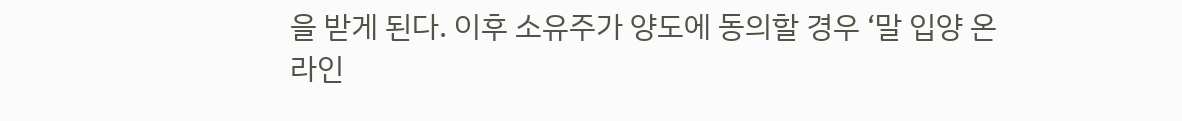을 받게 된다. 이후 소유주가 양도에 동의할 경우 ‘말 입양 온라인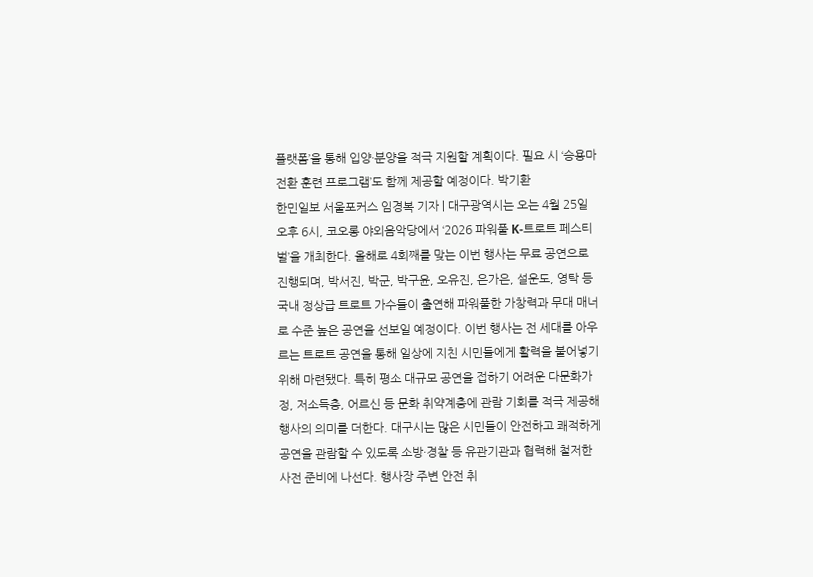플랫폼’을 통해 입양·분양을 적극 지원할 계획이다. 필요 시 ‘승용마 전환 훈련 프로그램’도 함께 제공할 예정이다. 박기환
한민일보 서울포커스 임경복 기자 | 대구광역시는 오는 4월 25일 오후 6시, 코오롱 야외음악당에서 ‘2026 파워풀 K-트로트 페스티벌’을 개최한다. 올해로 4회째를 맞는 이번 행사는 무료 공연으로 진행되며, 박서진, 박군, 박구윤, 오유진, 은가은, 설운도, 영탁 등 국내 정상급 트로트 가수들이 출연해 파워풀한 가창력과 무대 매너로 수준 높은 공연을 선보일 예정이다. 이번 행사는 전 세대를 아우르는 트로트 공연을 통해 일상에 지친 시민들에게 활력을 불어넣기 위해 마련됐다. 특히 평소 대규모 공연을 접하기 어려운 다문화가정, 저소득층, 어르신 등 문화 취약계층에 관람 기회를 적극 제공해 행사의 의미를 더한다. 대구시는 많은 시민들이 안전하고 쾌적하게 공연을 관람할 수 있도록 소방·경찰 등 유관기관과 협력해 철저한 사전 준비에 나선다. 행사장 주변 안전 취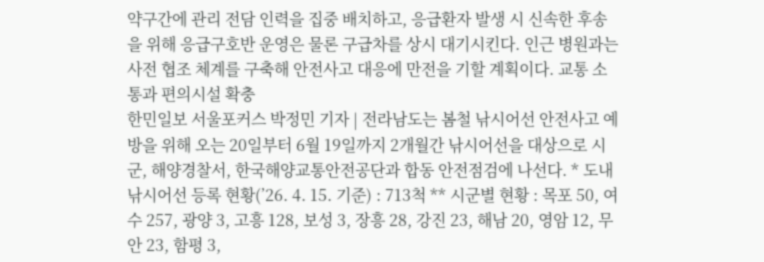약구간에 관리 전담 인력을 집중 배치하고, 응급환자 발생 시 신속한 후송을 위해 응급구호반 운영은 물론 구급차를 상시 대기시킨다. 인근 병원과는 사전 협조 체계를 구축해 안전사고 대응에 만전을 기할 계획이다. 교통 소통과 편의시설 확충
한민일보 서울포커스 박정민 기자 | 전라남도는 봄철 낚시어선 안전사고 예방을 위해 오는 20일부터 6월 19일까지 2개월간 낚시어선을 대상으로 시군, 해양경찰서, 한국해양교통안전공단과 합동 안전점검에 나선다. * 도내 낚시어선 등록 현황(’26. 4. 15. 기준) : 713척 ** 시군별 현황 : 목포 50, 여수 257, 광양 3, 고흥 128, 보성 3, 장흥 28, 강진 23, 해남 20, 영암 12, 무안 23, 함평 3,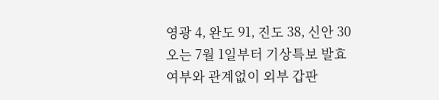영광 4, 완도 91, 진도 38, 신안 30 오는 7월 1일부터 기상특보 발효 여부와 관계없이 외부 갑판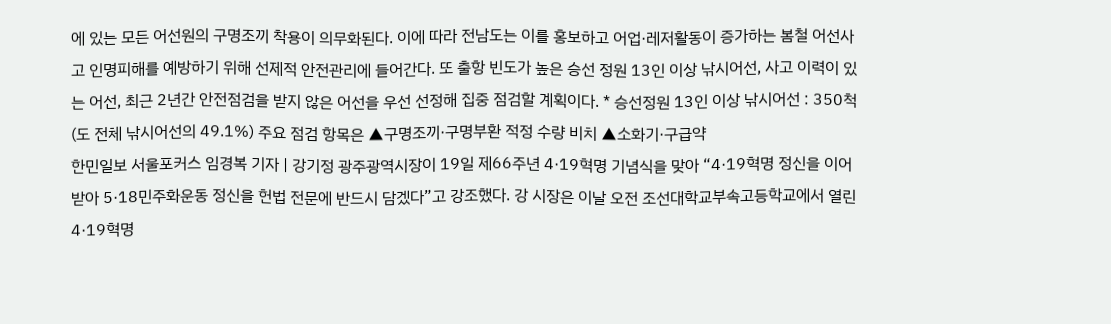에 있는 모든 어선원의 구명조끼 착용이 의무화된다. 이에 따라 전남도는 이를 홍보하고 어업·레저활동이 증가하는 봄철 어선사고 인명피해를 예방하기 위해 선제적 안전관리에 들어간다. 또 출항 빈도가 높은 승선 정원 13인 이상 낚시어선, 사고 이력이 있는 어선, 최근 2년간 안전점검을 받지 않은 어선을 우선 선정해 집중 점검할 계획이다. * 승선정원 13인 이상 낚시어선 : 350척(도 전체 낚시어선의 49.1%) 주요 점검 항목은 ▲구명조끼·구명부환 적정 수량 비치 ▲소화기·구급약
한민일보 서울포커스 임경복 기자 | 강기정 광주광역시장이 19일 제66주년 4·19혁명 기념식을 맞아 “4·19혁명 정신을 이어받아 5·18민주화운동 정신을 헌법 전문에 반드시 담겠다”고 강조했다. 강 시장은 이날 오전 조선대학교부속고등학교에서 열린 4·19혁명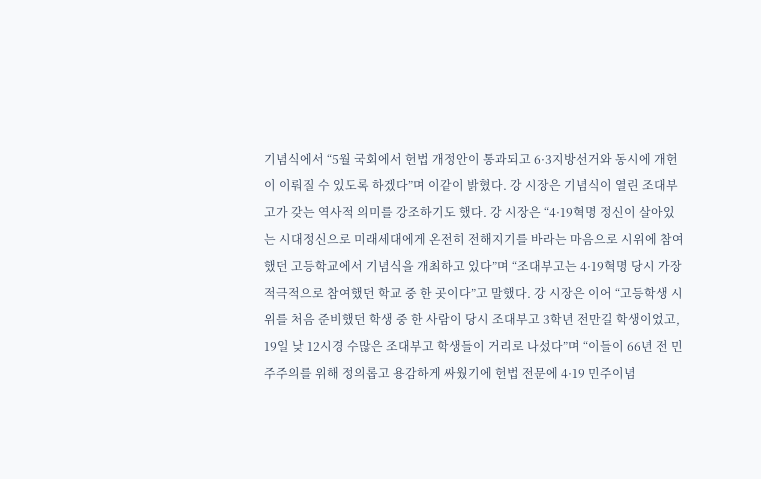기념식에서 “5월 국회에서 헌법 개정안이 통과되고 6·3지방선거와 동시에 개헌이 이뤄질 수 있도록 하겠다”며 이같이 밝혔다. 강 시장은 기념식이 열린 조대부고가 갖는 역사적 의미를 강조하기도 했다. 강 시장은 “4·19혁명 정신이 살아있는 시대정신으로 미래세대에게 온전히 전해지기를 바라는 마음으로 시위에 참여했던 고등학교에서 기념식을 개최하고 있다”며 “조대부고는 4·19혁명 당시 가장 적극적으로 참여했던 학교 중 한 곳이다”고 말했다. 강 시장은 이어 “고등학생 시위를 처음 준비했던 학생 중 한 사람이 당시 조대부고 3학년 전만길 학생이었고, 19일 낮 12시경 수많은 조대부고 학생들이 거리로 나섰다”며 “이들이 66년 전 민주주의를 위해 정의롭고 용감하게 싸웠기에 헌법 전문에 4·19 민주이념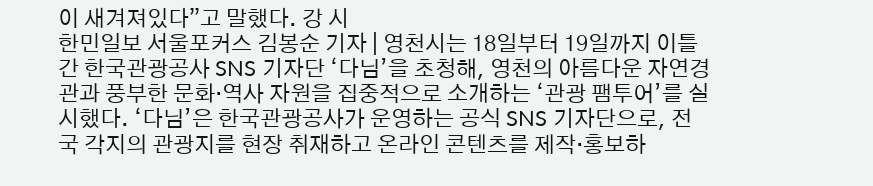이 새겨져있다”고 말했다. 강 시
한민일보 서울포커스 김봉순 기자 | 영천시는 18일부터 19일까지 이틀간 한국관광공사 SNS 기자단 ‘다님’을 초청해, 영천의 아름다운 자연경관과 풍부한 문화·역사 자원을 집중적으로 소개하는 ‘관광 팸투어’를 실시했다. ‘다님’은 한국관광공사가 운영하는 공식 SNS 기자단으로, 전국 각지의 관광지를 현장 취재하고 온라인 콘텐츠를 제작·홍보하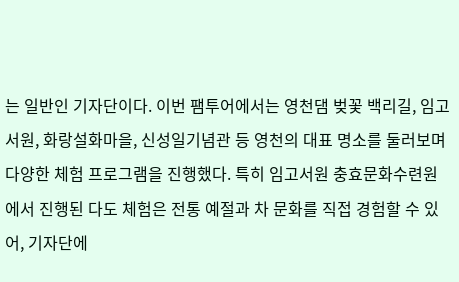는 일반인 기자단이다. 이번 팸투어에서는 영천댐 벚꽃 백리길, 임고서원, 화랑설화마을, 신성일기념관 등 영천의 대표 명소를 둘러보며 다양한 체험 프로그램을 진행했다. 특히 임고서원 충효문화수련원에서 진행된 다도 체험은 전통 예절과 차 문화를 직접 경험할 수 있어, 기자단에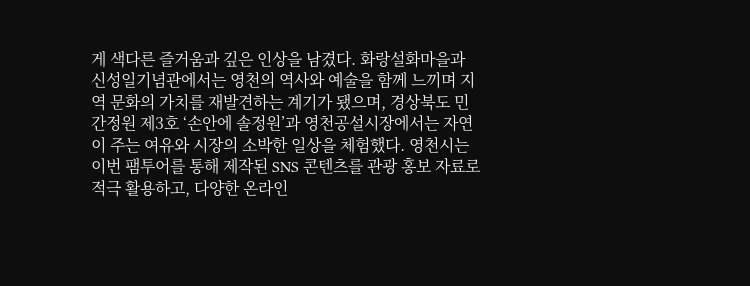게 색다른 즐거움과 깊은 인상을 남겼다. 화랑설화마을과 신성일기념관에서는 영천의 역사와 예술을 함께 느끼며 지역 문화의 가치를 재발견하는 계기가 됐으며, 경상북도 민간정원 제3호 ‘손안에 솔정원’과 영천공설시장에서는 자연이 주는 여유와 시장의 소박한 일상을 체험했다. 영천시는 이번 팸투어를 통해 제작된 SNS 콘텐츠를 관광 홍보 자료로 적극 활용하고, 다양한 온라인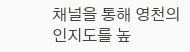채널을 통해 영천의 인지도를 높